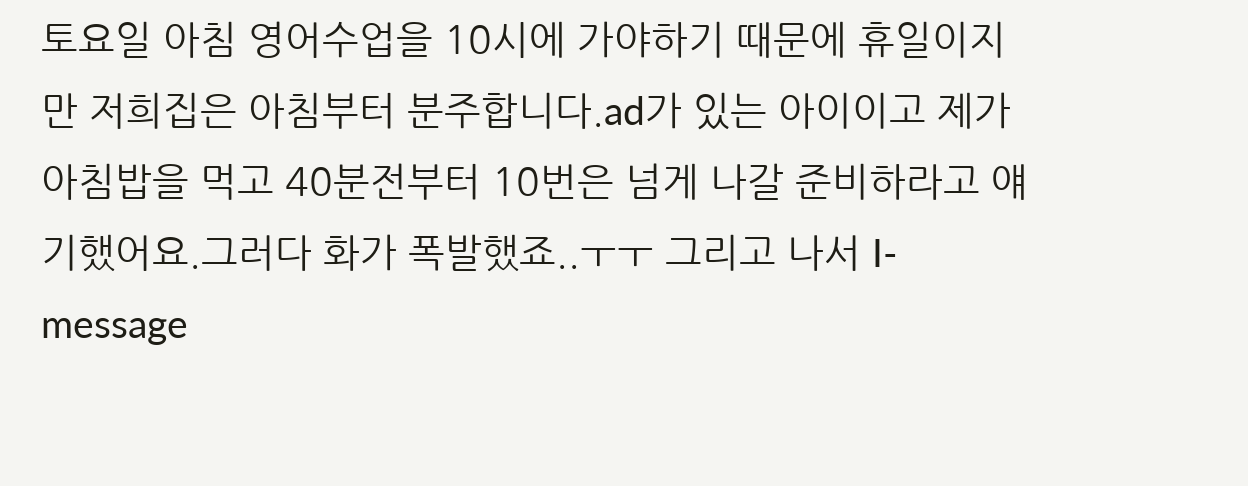토요일 아침 영어수업을 10시에 가야하기 때문에 휴일이지만 저희집은 아침부터 분주합니다.ad가 있는 아이이고 제가 아침밥을 먹고 40분전부터 10번은 넘게 나갈 준비하라고 얘기했어요.그러다 화가 폭발했죠..ㅜㅜ 그리고 나서 I-message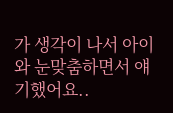가 생각이 나서 아이와 눈맞춤하면서 얘기했어요..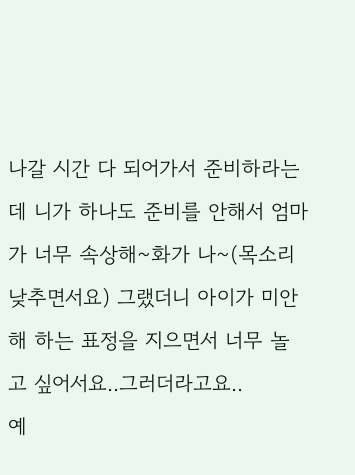나갈 시간 다 되어가서 준비하라는데 니가 하나도 준비를 안해서 엄마가 너무 속상해~화가 나~(목소리 낮추면서요) 그랬더니 아이가 미안해 하는 표정을 지으면서 너무 놀고 싶어서요..그러더라고요..
예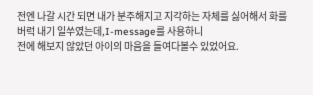전엔 나갈 시간 되면 내가 분주해지고 지각하는 자체를 싫어해서 화를 버럭 내기 일쑤였는데,I-message를 사용하니
전에 해보지 않았던 아이의 마음을 들여다볼수 있었어요.